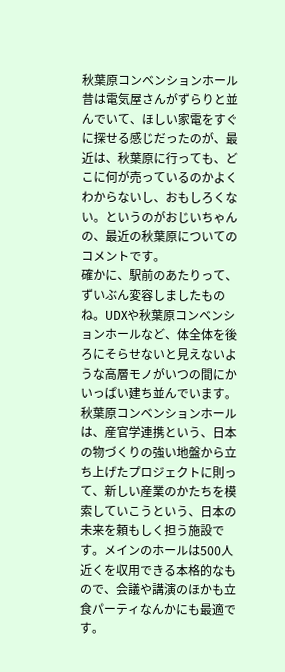秋葉原コンベンションホール
昔は電気屋さんがずらりと並んでいて、ほしい家電をすぐに探せる感じだったのが、最近は、秋葉原に行っても、どこに何が売っているのかよくわからないし、おもしろくない。というのがおじいちゃんの、最近の秋葉原についてのコメントです。
確かに、駅前のあたりって、ずいぶん変容しましたものね。UDXや秋葉原コンベンションホールなど、体全体を後ろにそらせないと見えないような高層モノがいつの間にかいっぱい建ち並んでいます。
秋葉原コンベンションホールは、産官学連携という、日本の物づくりの強い地盤から立ち上げたプロジェクトに則って、新しい産業のかたちを模索していこうという、日本の未来を頼もしく担う施設です。メインのホールは500人近くを収用できる本格的なもので、会議や講演のほかも立食パーティなんかにも最適です。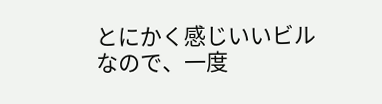とにかく感じいいビルなので、一度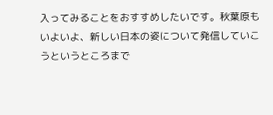入ってみることをおすすめしたいです。秋葉原もいよいよ、新しい日本の姿について発信していこうというところまで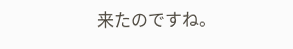来たのですね。